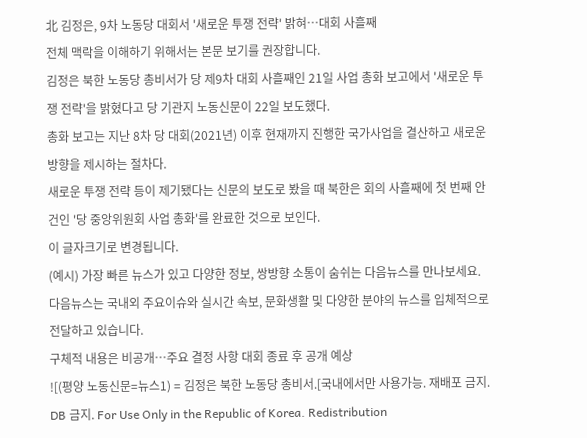北 김정은, 9차 노동당 대회서 '새로운 투쟁 전략' 밝혀…대회 사흘째
전체 맥락을 이해하기 위해서는 본문 보기를 권장합니다.
김정은 북한 노동당 총비서가 당 제9차 대회 사흘째인 21일 사업 총화 보고에서 '새로운 투쟁 전략'을 밝혔다고 당 기관지 노동신문이 22일 보도했다.
총화 보고는 지난 8차 당 대회(2021년) 이후 현재까지 진행한 국가사업을 결산하고 새로운 방향을 제시하는 절차다.
새로운 투쟁 전략 등이 제기됐다는 신문의 보도로 봤을 때 북한은 회의 사흘째에 첫 번째 안건인 '당 중앙위원회 사업 총화'를 완료한 것으로 보인다.
이 글자크기로 변경됩니다.
(예시) 가장 빠른 뉴스가 있고 다양한 정보, 쌍방향 소통이 숨쉬는 다음뉴스를 만나보세요. 다음뉴스는 국내외 주요이슈와 실시간 속보, 문화생활 및 다양한 분야의 뉴스를 입체적으로 전달하고 있습니다.
구체적 내용은 비공개…주요 결정 사항 대회 종료 후 공개 예상
![(평양 노동신문=뉴스1) = 김정은 북한 노동당 총비서.[국내에서만 사용가능. 재배포 금지. DB 금지. For Use Only in the Republic of Korea. Redistribution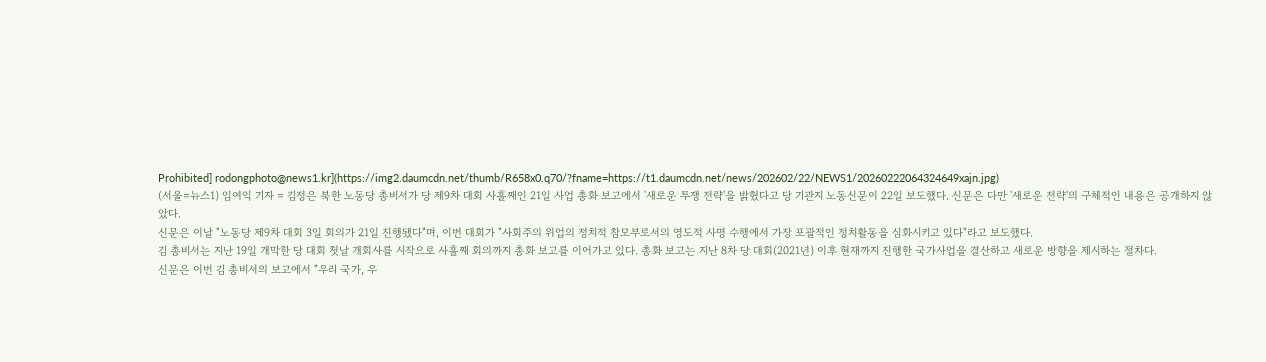Prohibited] rodongphoto@news1.kr](https://img2.daumcdn.net/thumb/R658x0.q70/?fname=https://t1.daumcdn.net/news/202602/22/NEWS1/20260222064324649xajn.jpg)
(서울=뉴스1) 임여익 기자 = 김정은 북한 노동당 총비서가 당 제9차 대회 사흘째인 21일 사업 총화 보고에서 '새로운 투쟁 전략'을 밝혔다고 당 기관지 노동신문이 22일 보도했다. 신문은 다만 '새로운 전략'의 구체적인 내용은 공개하지 않았다.
신문은 이날 "노동당 제9차 대회 3일 회의가 21일 진행됐다"며, 이번 대회가 "사회주의 위업의 정치적 참모부로서의 영도적 사명 수행에서 가장 포괄적인 정치활동을 심화시키고 있다"라고 보도했다.
김 총비서는 지난 19일 개막한 당 대회 첫날 개회사를 시작으로 사흘째 회의까지 총화 보고를 이어가고 있다. 총화 보고는 지난 8차 당 대회(2021년) 이후 현재까지 진행한 국가사업을 결산하고 새로운 방향을 제시하는 절차다.
신문은 이번 김 총비서의 보고에서 "우리 국가, 우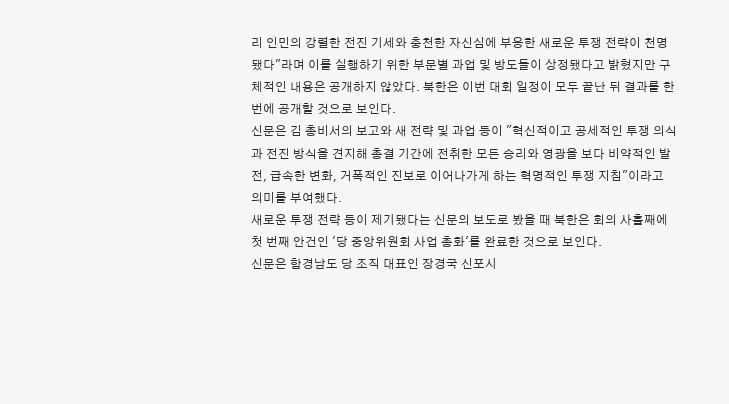리 인민의 강렬한 전진 기세와 충천한 자신심에 부응한 새로운 투쟁 전략이 천명됐다"라며 이를 실행하기 위한 부문별 과업 및 방도들이 상정됐다고 밝혔지만 구체적인 내용은 공개하지 않았다. 북한은 이번 대회 일정이 모두 끝난 뒤 결과를 한번에 공개할 것으로 보인다.
신문은 김 총비서의 보고와 새 전략 및 과업 등이 "혁신적이고 공세적인 투쟁 의식과 전진 방식을 견지해 총결 기간에 전취한 모든 승리와 영광을 보다 비약적인 발전, 급속한 변화, 거폭적인 진보로 이어나가게 하는 혁명적인 투쟁 지침"이라고 의미를 부여했다.
새로운 투쟁 전략 등이 제기됐다는 신문의 보도로 봤을 때 북한은 회의 사흘째에 첫 번째 안건인 '당 중앙위원회 사업 총화'를 완료한 것으로 보인다.
신문은 함경남도 당 조직 대표인 장경국 신포시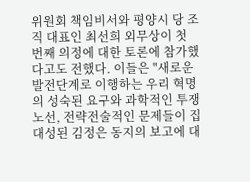위원회 책임비서와 평양시 당 조직 대표인 최선희 외무상이 첫 번째 의정에 대한 토론에 참가했다고도 전했다. 이들은 "새로운 발전단계로 이행하는 우리 혁명의 성숙된 요구와 과학적인 투쟁 노선, 전략전술적인 문제들이 집대성된 김정은 동지의 보고에 대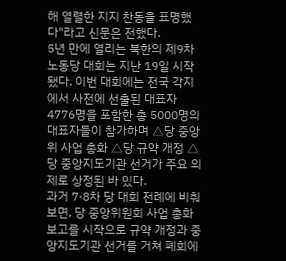해 열렬한 지지 찬동을 표명했다"라고 신문은 전했다.
5년 만에 열리는 북한의 제9차 노동당 대회는 지난 19일 시작됐다. 이번 대회에는 전국 각지에서 사전에 선출된 대표자 4776명을 포함한 총 5000명의 대표자들이 참가하며 △당 중앙위 사업 총화 △당 규약 개정 △당 중앙지도기관 선거가 주요 의제로 상정된 바 있다.
과거 7·8차 당 대회 전례에 비춰보면, 당 중앙위원회 사업 총화 보고를 시작으로 규약 개정과 중앙지도기관 선거를 거쳐 폐회에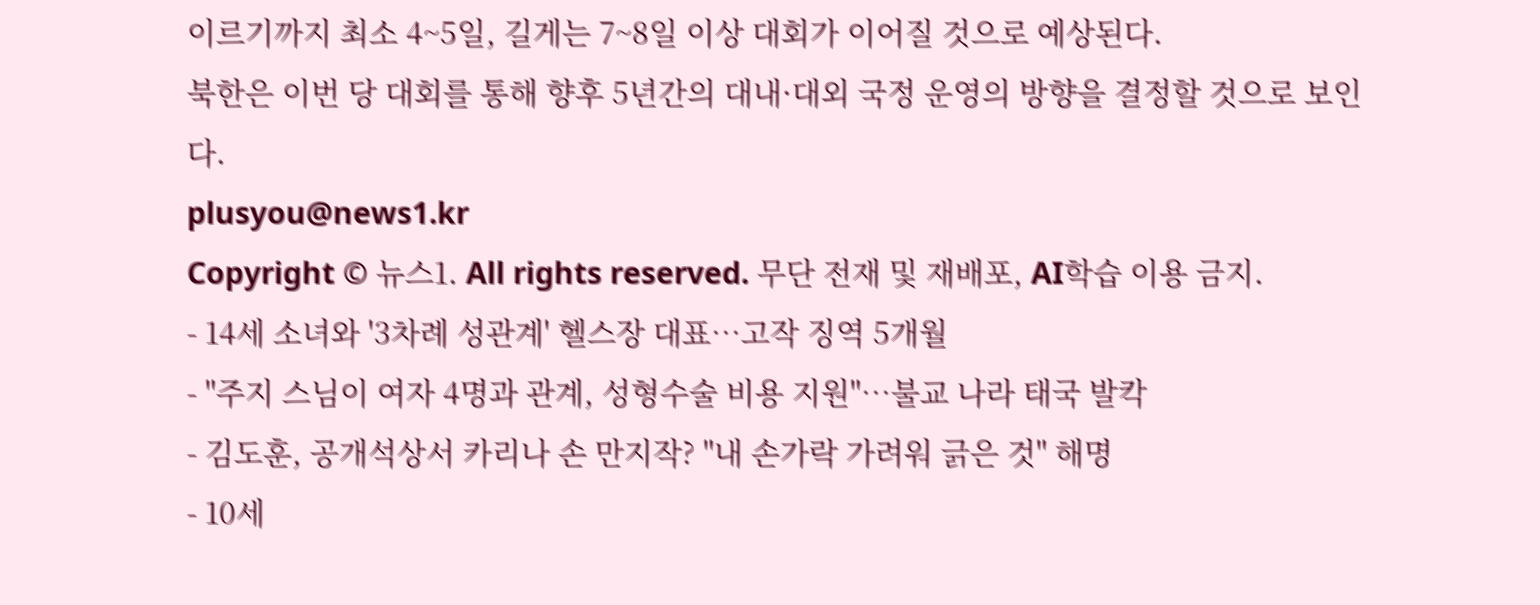이르기까지 최소 4~5일, 길게는 7~8일 이상 대회가 이어질 것으로 예상된다.
북한은 이번 당 대회를 통해 향후 5년간의 대내·대외 국정 운영의 방향을 결정할 것으로 보인다.
plusyou@news1.kr
Copyright © 뉴스1. All rights reserved. 무단 전재 및 재배포, AI학습 이용 금지.
- 14세 소녀와 '3차례 성관계' 헬스장 대표…고작 징역 5개월
- "주지 스님이 여자 4명과 관계, 성형수술 비용 지원"…불교 나라 태국 발칵
- 김도훈, 공개석상서 카리나 손 만지작? "내 손가락 가려워 긁은 것" 해명
- 10세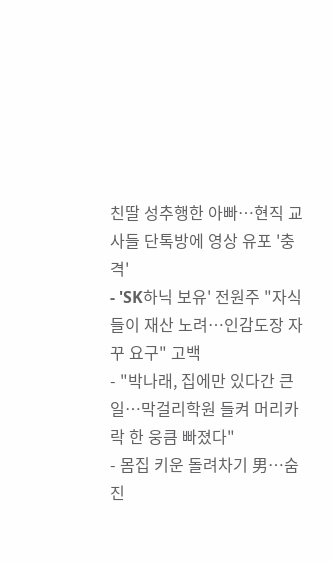친딸 성추행한 아빠…현직 교사들 단톡방에 영상 유포 '충격'
- 'SK하닉 보유' 전원주 "자식들이 재산 노려…인감도장 자꾸 요구" 고백
- "박나래, 집에만 있다간 큰일…막걸리학원 들켜 머리카락 한 웅큼 빠졌다"
- 몸집 키운 돌려차기 男…숨진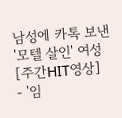남성에 카톡 보낸 '모텔 살인' 여성[주간HIT영상]
- '임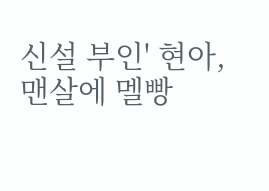신설 부인' 현아, 맨살에 멜빵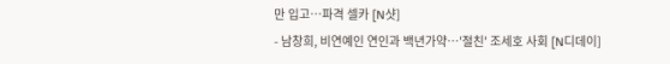만 입고…파격 셀카 [N샷]
- 남창희, 비연예인 연인과 백년가약…'절친' 조세호 사회 [N디데이]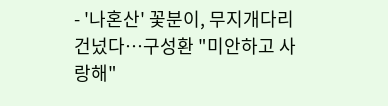- '나혼산' 꽃분이, 무지개다리 건넜다…구성환 "미안하고 사랑해"